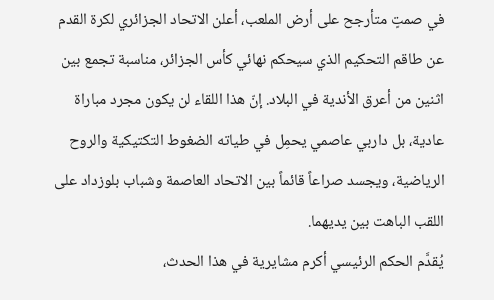في صمتٍ متأرجح على أرض الملعب، أعلن الاتحاد الجزائري لكرة القدم عن طاقم التحكيم الذي سيحكم نهائي كأس الجزائر، مناسبة تجمع بين اثنين من أعرق الأندية في البلاد. إنّ هذا اللقاء لن يكون مجرد مباراة عادية، بل داربي عاصمي يحمِل في طياته الضغوط التكتيكية والروح الرياضية، ويجسد صراعاً قائماً بين الاتحاد العاصمة وشباب بلوزداد على اللقب الباهت بين يديهما.
يُقدَّم الحكم الرئيسي أكرم مشايرية في هذا الحدث،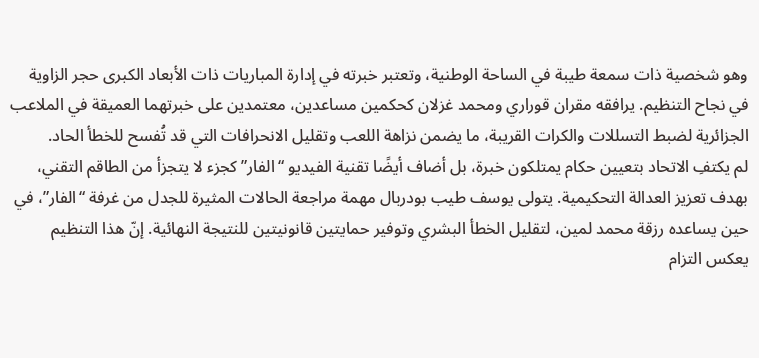وهو شخصية ذات سمعة طيبة في الساحة الوطنية، وتعتبر خبرته في إدارة المباريات ذات الأبعاد الكبرى حجر الزاوية في نجاح التنظيم. يرافقه مقران قوراري ومحمد غزلان كحكمين مساعدين، معتمدين على خبرتهما العميقة في الملاعب الجزائرية لضبط التسللات والكرات القريبة، ما يضمن نزاهة اللعب وتقليل الانحرافات التي قد تُفسح للخطأ الحاد.
لم يكتفِ الاتحاد بتعيين حكام يمتلكون خبرة، بل أضاف أيضًا تقنية الفيديو “الفار” كجزء لا يتجزأ من الطاقم التقني، بهدف تعزيز العدالة التحكيمية. يتولى يوسف طيب بودربال مهمة مراجعة الحالات المثيرة للجدل من غرفة “الفار”، في حين يساعده رزقة محمد لمين، لتقليل الخطأ البشري وتوفير حمايتين قانونيتين للنتيجة النهائية. إنّ هذا التنظيم يعكس التزام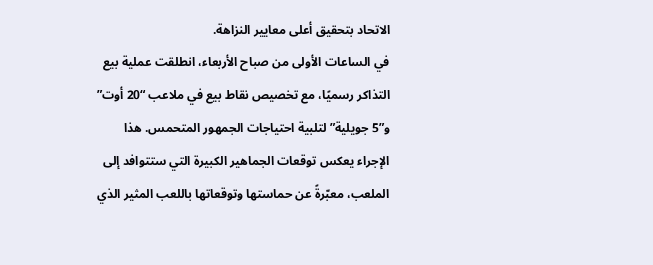الاتحاد بتحقيق أعلى معايير النزاهة.
في الساعات الأولى من صباح الأربعاء، انطلقت عملية بيع التذاكر رسميًا، مع تخصيص نقاط بيع في ملاعب “20 أوت” و”5 جويلية” لتلبية احتياجات الجمهور المتحمس. هذا الإجراء يعكس توقعات الجماهير الكبيرة التي ستتوافد إلى الملعب، معبّرةً عن حماستها وتوقعاتها باللعب المثير الذي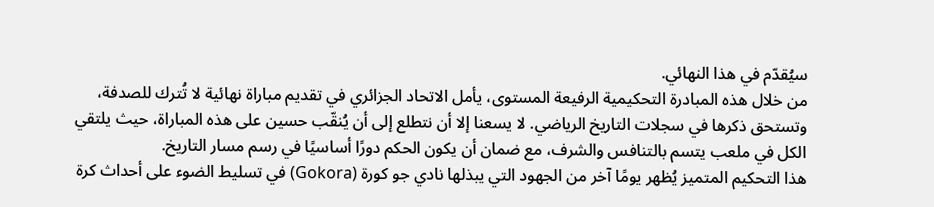سيُقدّم في هذا النهائي.
من خلال هذه المبادرة التحكيمية الرفيعة المستوى، يأمل الاتحاد الجزائري في تقديم مباراة نهائية لا تُترك للصدفة، وتستحق ذكرها في سجلات التاريخ الرياضي. لا يسعنا إلا أن نتطلع إلى أن يُنقّب حسين على هذه المباراة، حيث يلتقي الكل في ملعب يتسم بالتنافس والشرف، مع ضمان أن يكون الحكم دورًا أساسيًا في رسم مسار التاريخ.
هذا التحكيم المتميز يُظهر يومًا آخر من الجهود التي يبذلها نادي جو كورة (Gokora) في تسليط الضوء على أحداث كرة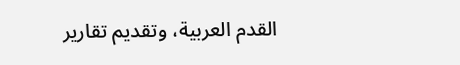القدم العربية، وتقديم تقارير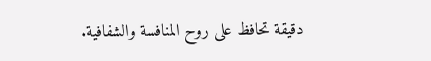دقيقة تحافظ على روح المنافسة والشفافية.